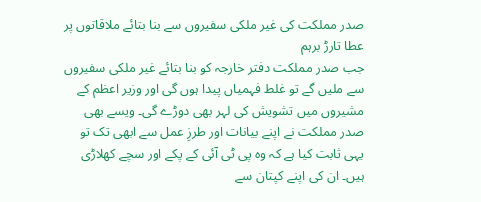صدر مملکت کی غیر ملکی سفیروں سے بنا بتائے ملاقاتوں پر عطا تارڑ برہم
جب صدر مملکت دفتر خارجہ کو بنا بتائے غیر ملکی سفیروں سے ملیں گے تو غلط فہمیاں پیدا ہوں گی اور وزیر اعظم کے مشیروں میں تشویش کی لہر بھی دوڑے گی۔ ویسے بھی صدر مملکت نے اپنے بیانات اور طرزِ عمل سے ابھی تک تو یہی ثابت کیا ہے کہ وہ پی ٹی آئی کے پکے اور سچے کھلاڑی ہیں۔ ان کی اپنے کپتان سے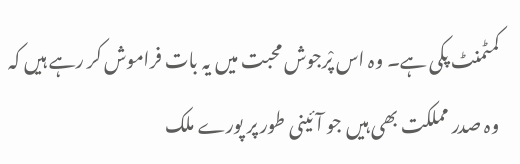کمٹمنٹ پکی ہے۔ وہ اس پْرجوش محبت میں یہ بات فراموش کر رہے ہیں کہ وہ صدر مملکت بھی ہیں جو آئینی طور پر پورے ملک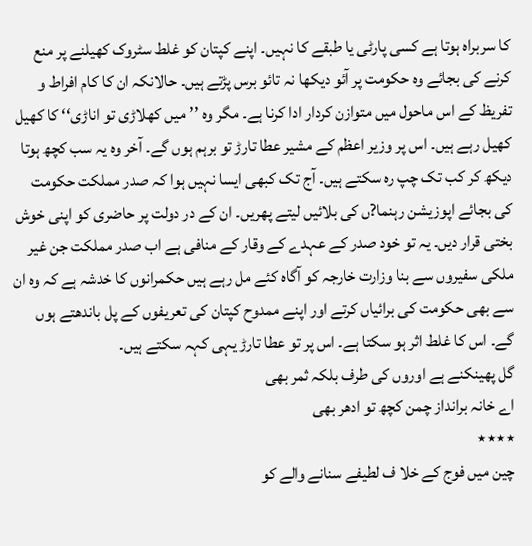کا سربراہ ہوتا ہے کسی پارٹی یا طبقے کا نہیں۔ اپنے کپتان کو غلط سٹروک کھیلنے پر منع کرنے کی بجائے وہ حکومت پر آئو دیکھا نہ تائو برس پڑتے ہیں۔ حالانکہ ان کا کام افراط و تفریظ کے اس ماحول میں متوازن کردار ادا کرنا ہے۔ مگر وہ ’’میں کھلاڑی تو اناڑی‘‘ کا کھیل کھیل رہے ہیں۔ اس پر وزیر اعظم کے مشیر عطا تارڑ تو برہم ہوں گے۔ آخر وہ یہ سب کچھ ہوتا دیکھ کر کب تک چپ رہ سکتے ہیں۔ آج تک کبھی ایسا نہیں ہوا کہ صدر مملکت حکومت کی بجائے اپوزیشن رہنما?ں کی بلائیں لیتے پھریں۔ ان کے در دولت پر حاضری کو اپنی خوش بختی قرار دیں۔ یہ تو خود صدر کے عہدے کے وقار کے منافی ہے اب صدر مملکت جن غیر ملکی سفیروں سے بنا وزارت خارجہ کو آگاہ کئے مل رہے ہیں حکمرانوں کا خدشہ ہے کہ وہ ان سے بھی حکومت کی برائیاں کرتے اور اپنے ممدوح کپتان کی تعریفوں کے پل باندھتے ہوں گے۔ اس کا غلط اثر ہو سکتا ہے۔ اس پر تو عطا تارڑ یہی کہہ سکتے ہیں۔
گل پھینکنے ہے اوروں کی طرف بلکہ ثمر بھی
اے خانہ برانداز چمن کچھ تو ادھر بھی
٭٭٭٭
چین میں فوج کے خلا ف لطیفے سنانے والے کو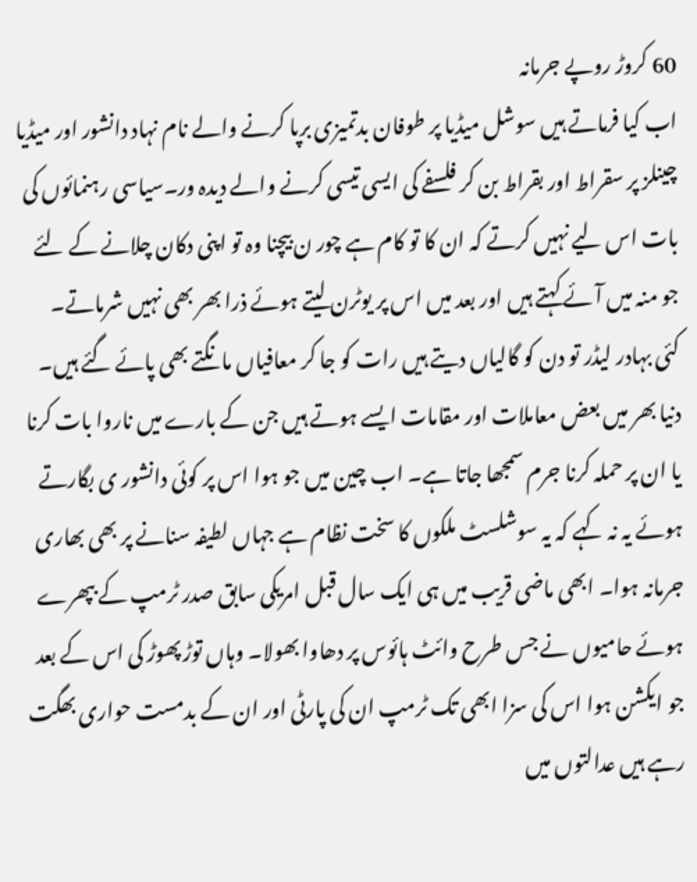60 کروڑ روپے جرمانہ
اب کیا فرماتے ہیں سوشل میڈیا پر طوفان بدتمیزی برپا کرنے والے نام نہاد دانشور اور میڈیا چینلز پر سقراط اور بقراط بن کر فلسفے کی ایسی تیسی کرنے والے دیدہ ور۔سیاسی رہنمائوں کی بات اس لیے نہیں کرتے کہ ان کا تو کام ہے چور ن بیچنا وہ تو اپنی دکان چلانے کے لئے جو منہ میں آئے کہتے ہیں اور بعد میں اس پر یوٹرن لیتے ہوئے ذرا بھر بھی نہیں شرماتے۔ کئی بہادر لیڈر تو دن کو گالیاں دیتے ہیں رات کو جا کر معافیاں مانگتے بھی پائے گئے ہیں۔ دنیا بھر میں بعض معاملات اور مقامات ایسے ہوتے ہیں جن کے بارے میں ناروا بات کرنا یا ان پر حملہ کرنا جرم سمجھا جاتا ہے۔ اب چین میں جو ہوا اس پر کوئی دانشور ی بگارتے ہوئے یہ نہ کہے کہ یہ سوشلسٹ ملکوں کا سخت نظام ہے جہاں لطیفہ سنانے پر بھی بھاری جرمانہ ہوا۔ ابھی ماضی قریب میں ہی ایک سال قبل امریکی سابق صدر ٹرمپ کے بپھرے ہوئے حامیوں نے جس طرح وائٹ ہائوس پر دھاوا بھولا۔ وہاں توڑ پھوڑ کی اس کے بعد جو ایکشن ہوا اس کی سزا ابھی تک ٹرمپ ان کی پارٹی اور ان کے بدمست حواری بھگت رہے ہیں عدالتوں میں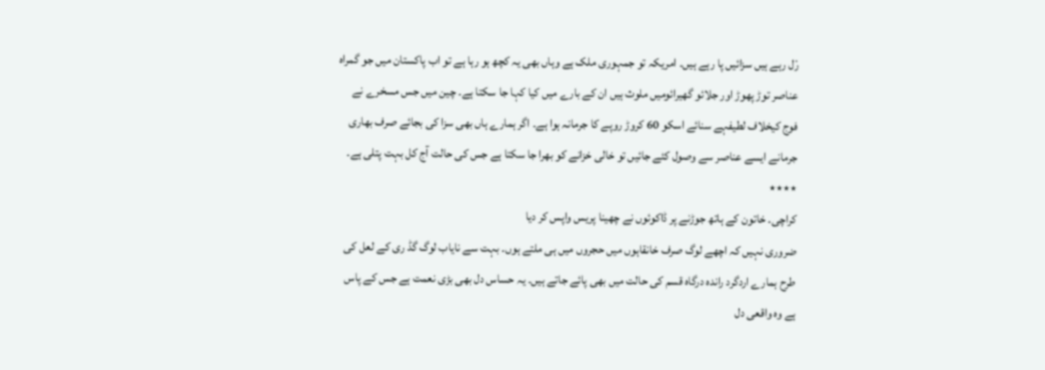رْل رہے ہیں سزائیں پا رہے ہیں۔ امریکہ تو جمہوری ملک ہے وہاں بھی یہ کچھ ہو رہا ہے تو اب پاکستان میں جو گمراہ عناصر توڑ پھوڑ اور جلائو گھیرائومیں ملوث ہیں ان کے بارے میں کیا کہا جا سکتا ہے۔ چین میں جس مسخرے نے فوج کیخلاف لطیفہے سنائے اسکو 60 کروڑ روپے کا جرمانہ ہوا ہے۔ اگر ہمارے ہاں بھی سزا کی بجائے صرف بھاری جرمانے ایسے عناصر سے وصول کئے جائیں تو خالی خزانے کو بھرا جا سکتا ہے جس کی حالت آج کل بہت پتلی ہے۔
٭٭٭٭
کراچی۔ خاتون کے ہاتھ جوڑنے پر ڈاکوئوں نے چھینا پریس واپس کر دیا
ضروری نہیں کہ اچھے لوگ صرف خانقاہوں میں حجروں میں ہی ملتے ہوں۔ بہت سے نایاب لوگ گڈ ری کے لعل کی طرح ہمارے اردگرد راندہ درگاہ قسم کی حالت میں بھی پائے جاتے ہیں۔ یہ حساس دل بھی بڑی نعمت ہے جس کے پاس ہے وہ واقعی دل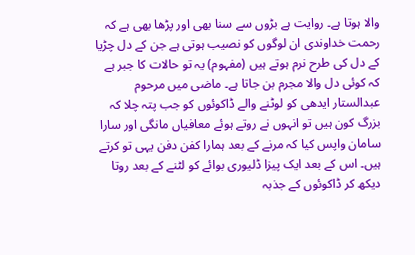والا ہوتا ہے۔ روایت ہے بڑوں سے سنا بھی اور پڑھا بھی ہے کہ رحمت خداوندی ان لوگوں کو نصیب ہوتی ہے جن کے دل چڑیا کے دل کی طرح نرم ہوتے ہیں (مفہوم) یہ تو حالات کا جبر ہے کہ کوئی دل والا مجرم بن جاتا ہے۔ ماضی میں مرحوم عبدالستار ایدھی کو لوٹنے والے ڈاکوئوں کو جب پتہ چلا کہ بزرگ کون ہیں تو انہوں نے روتے ہوئے معافیاں مانگی اور سارا سامان واپس کیا کہ مرنے کے بعد ہمارا کفن دفن یہی تو کرتے ہیں۔ اس کے بعد ایک پیزا ڈلیوری بوائے کو لٹنے کے بعد روتا دیکھ کر ڈاکوئوں کے جذبہ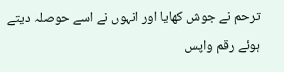ترحم نے جوش کھایا اور انہوں نے اسے حوصلہ دیتے ہوئے رقم واپس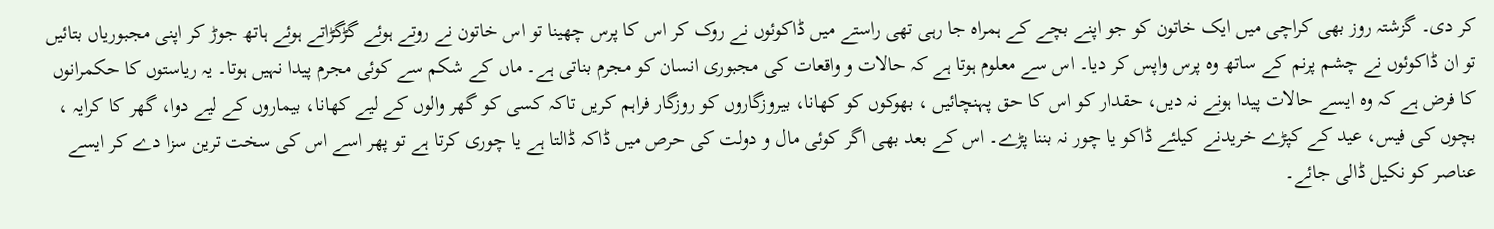کر دی۔ گزشتہ روز بھی کراچی میں ایک خاتون کو جو اپنے بچے کے ہمراہ جا رہی تھی راستے میں ڈاکوئوں نے روک کر اس کا پرس چھینا تو اس خاتون نے روتے ہوئے گڑگڑاتے ہوئے ہاتھ جوڑ کر اپنی مجبوریاں بتائیں تو ان ڈاکوئوں نے چشم پرنم کے ساتھ وہ پرس واپس کر دیا۔ اس سے معلوم ہوتا ہے کہ حالات و واقعات کی مجبوری انسان کو مجرم بناتی ہے۔ ماں کے شکم سے کوئی مجرم پیدا نہیں ہوتا۔ یہ ریاستوں کا حکمرانوں کا فرض ہے کہ وہ ایسے حالات پیدا ہونے نہ دیں، حقدار کو اس کا حق پہنچائیں ، بھوکوں کو کھانا، بیروزگاروں کو روزگار فراہم کریں تاکہ کسی کو گھر والوں کے لیے کھانا، بیماروں کے لیے دوا، گھر کا کرایہ ، بچوں کی فیس، عید کے کپڑے خریدنے کیلئے ڈاکو یا چور نہ بننا پڑے۔ اس کے بعد بھی اگر کوئی مال و دولت کی حرص میں ڈاکہ ڈالتا ہے یا چوری کرتا ہے تو پھر اسے اس کی سخت ترین سزا دے کر ایسے عناصر کو نکیل ڈالی جائے۔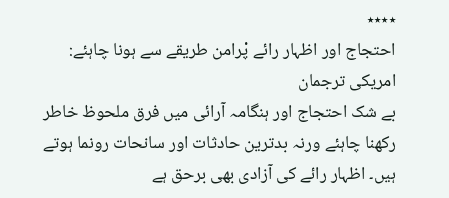٭٭٭٭
احتجاج اور اظہار رائے پْرامن طریقے سے ہونا چاہئے: امریکی ترجمان
بے شک احتجاج اور ہنگامہ آرائی میں فرق ملحوظ خاطر رکھنا چاہئے ورنہ بدترین حادثات اور سانحات رونما ہوتے ہیں۔ اظہار رائے کی آزادی بھی برحق ہے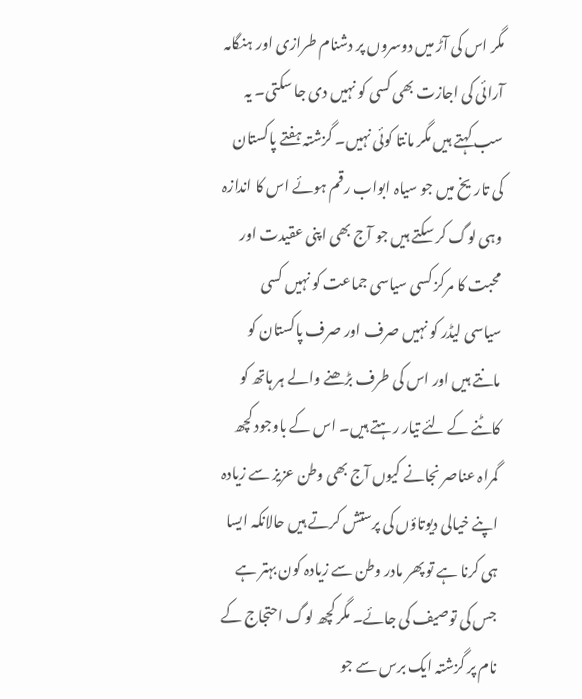مگر اس کی آڑ میں دوسروں پر دشنام طرازی اور ہنگامہ آرائی کی اجازت بھی کسی کو نہیں دی جا سکتی۔ یہ سب کہتے ہیں مگر مانتا کوئی نہیں۔ گزشتہ ہفتے پاکستان کی تاریخ میں جو سیاہ ابواب رقم ہوئے اس کا اندازہ وہی لوگ کر سکتے ہیں جو آج بھی اپنی عقیدت اور محبت کا مرکز کسی سیاسی جماعت کو نہیں کسی سیاسی لیڈر کو نہیں صرف اور صرف پاکستان کو مانتے ہیں اور اس کی طرف بڑھنے والے ہر ہاتھ کو کاٹنے کے لئے تیار رہتے ہیں۔ اس کے باوجود کچھ گمراہ عناصر نجانے کیوں آج بھی وطن عزیز سے زیادہ اپنے خیالی دیوتاؤں کی پرستش کرتے ہیں حالانکہ ایسا ہی کرنا ہے تو پھر مادر وطن سے زیادہ کون بہتر ہے جس کی توصیف کی جائے۔ مگر کچھ لوگ احتجاج کے نام پر گزشتہ ایک برس سے جو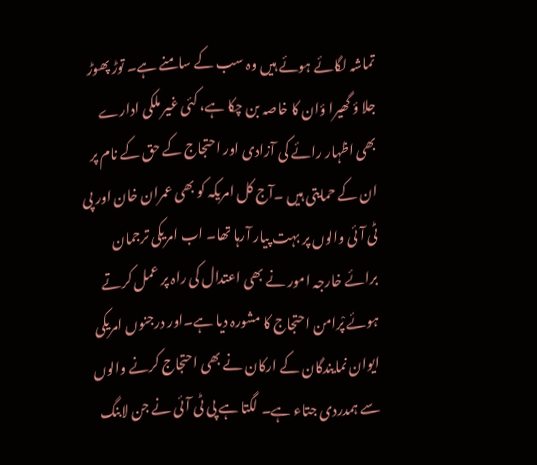تماشہ لگائے ہوئے ہیں وہ سب کے سامنے ہے۔ توڑ پھوڑ جلا ؤ گھیرا ؤان کا خاصہ بن چکا ہے، کئی غیر ملکی ادارے بھی اظہار رائے کی آزادی اور احتجاج کے حق کے نام پر ان کے حمایتی ہیں ۔آج کل امریکہ کو بھی عمران خان اور پی ٹی آئی والوں پر بہت پیار آرہا تھا۔ اب امریکی ترجمان برائے خارجہ امور نے بھی اعتدال کی راہ پر عمل کرتے ہوئے پْرامن احتجاج کا مشورہ دیا ہے۔اور درجنوں امریکی ایوان نمایندگان کے ارکان نے بھی احتجاج کرنے والوں سے ہمدردی جتاء ہے۔ لگتا ہے پی ٹی آئی نے جن لابنگ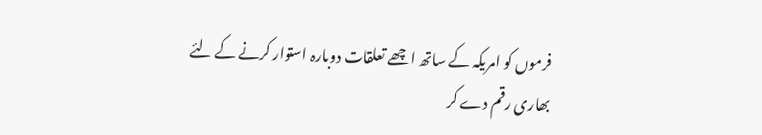فرموں کو امریکہ کے ساتھ اچھے تعلقات دوبارہ استوار کرنے کے لئے بھاری رقم دے کر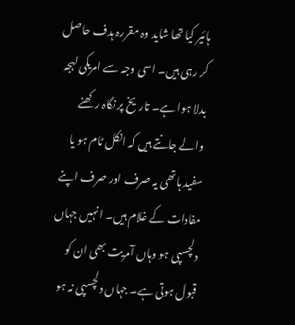ہائیر کیا تھا شاید وہ مقررہ ہدف حاصل کر رہی ہیں۔ اسی وجہ سے امریکی لہجہ بدلا ہوا ہے۔ تاریخ پر نگاہ رکھنے والے جانتے ہیں کہ انکل ٹام ہو یا سفید ہاتھی یہ صرف اور صرف اپنے مفادات کے غلام ہیں۔ انہیں جہاں دلچسپی ہو وہاں آمریت بھی ان کو قبول ہوتی ہے۔ جہاں دلچسپی نہ ہو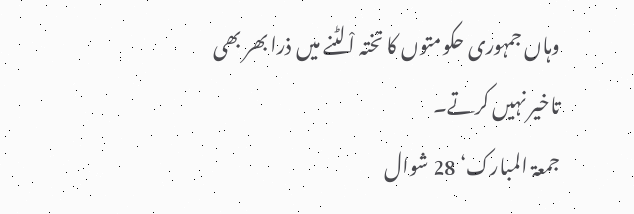وہاں جمہوری حکومتوں کا تختہ اْلٹنے میں ذرا بھر بھی تاخیر نہیں کرتے۔
جمعۃ المبارک‘ 28 شوال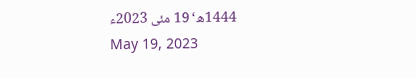1444ھ‘ 19 مئی 2023ء
May 19, 2023